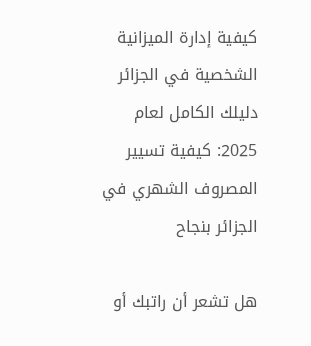كيفية إدارة الميزانية الشخصية في الجزائر
دليلك الكامل لعام 2025: كيفية تسيير المصروف الشهري في الجزائر بنجاح

هل تشعر أن راتبك أو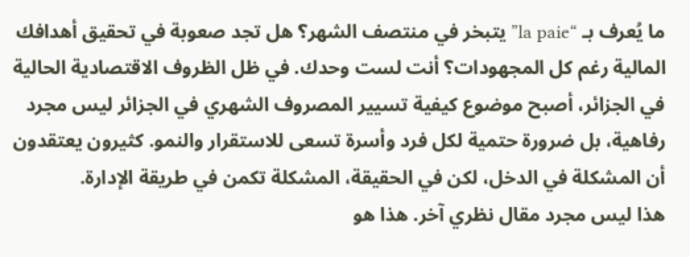ما يُعرف بـ “la paie” يتبخر في منتصف الشهر؟ هل تجد صعوبة في تحقيق أهدافك المالية رغم كل المجهودات؟ أنت لست وحدك. في ظل الظروف الاقتصادية الحالية في الجزائر، أصبح موضوع كيفية تسيير المصروف الشهري في الجزائر ليس مجرد رفاهية، بل ضرورة حتمية لكل فرد وأسرة تسعى للاستقرار والنمو. كثيرون يعتقدون أن المشكلة في الدخل، لكن في الحقيقة، المشكلة تكمن في طريقة الإدارة.
هذا ليس مجرد مقال نظري آخر. هذا هو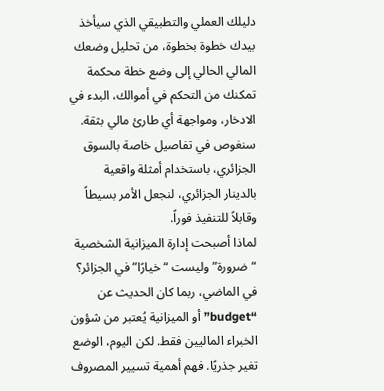دليلك العملي والتطبيقي الذي سيأخذ بيدك خطوة بخطوة، من تحليل وضعك المالي الحالي إلى وضع خطة محكمة تمكنك من التحكم في أموالك، البدء في الادخار، ومواجهة أي طارئ مالي بثقة. سنغوص في تفاصيل خاصة بالسوق الجزائري، باستخدام أمثلة واقعية بالدينار الجزائري، لنجعل الأمر بسيطاً وقابلاً للتنفيذ فوراً.
لماذا أصبحت إدارة الميزانية الشخصية “ضرورة” وليست “خيارًا” في الجزائر؟
في الماضي، ربما كان الحديث عن “budget” أو الميزانية يُعتبر من شؤون الخبراء الماليين فقط. لكن اليوم، الوضع تغير جذريًا. فهم أهمية تسيير المصروف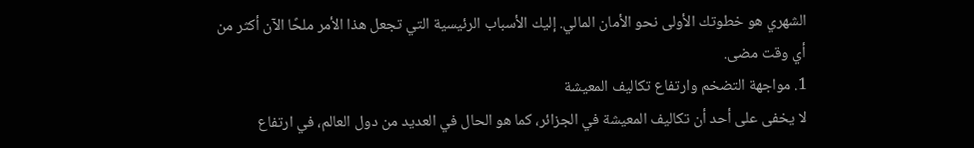الشهري هو خطوتك الأولى نحو الأمان المالي. إليك الأسباب الرئيسية التي تجعل هذا الأمر ملحًا الآن أكثر من أي وقت مضى.
1. مواجهة التضخم وارتفاع تكاليف المعيشة
لا يخفى على أحد أن تكاليف المعيشة في الجزائر، كما هو الحال في العديد من دول العالم، في ارتفاع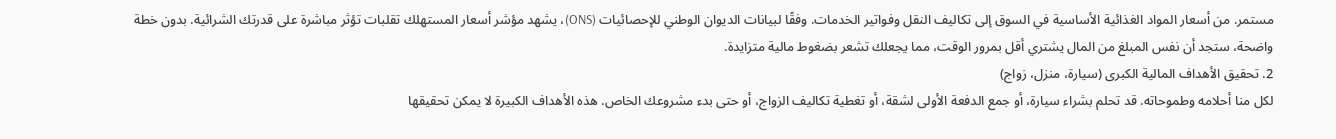مستمر. من أسعار المواد الغذائية الأساسية في السوق إلى تكاليف النقل وفواتير الخدمات. وفقًا لبيانات الديوان الوطني للإحصائيات (ONS)، يشهد مؤشر أسعار المستهلك تقلبات تؤثر مباشرة على قدرتك الشرائية. بدون خطة واضحة، ستجد أن نفس المبلغ من المال يشتري أقل بمرور الوقت، مما يجعلك تشعر بضغوط مالية متزايدة.
2. تحقيق الأهداف المالية الكبرى (سيارة، منزل، زواج)
لكل منا أحلامه وطموحاته. قد تحلم بشراء سيارة، أو جمع الدفعة الأولى لشقة، أو تغطية تكاليف الزواج، أو حتى بدء مشروعك الخاص. هذه الأهداف الكبيرة لا يمكن تحقيقها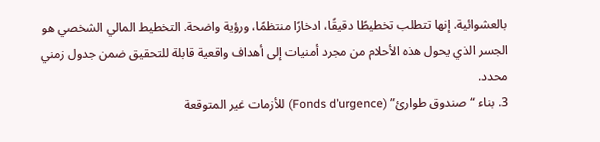بالعشوائية. إنها تتطلب تخطيطًا دقيقًا، ادخارًا منتظمًا، ورؤية واضحة. التخطيط المالي الشخصي هو الجسر الذي يحول هذه الأحلام من مجرد أمنيات إلى أهداف واقعية قابلة للتحقيق ضمن جدول زمني محدد.
3. بناء “صندوق طوارئ” (Fonds d’urgence) للأزمات غير المتوقعة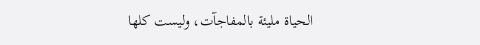الحياة مليئة بالمفاجآت، وليست كلها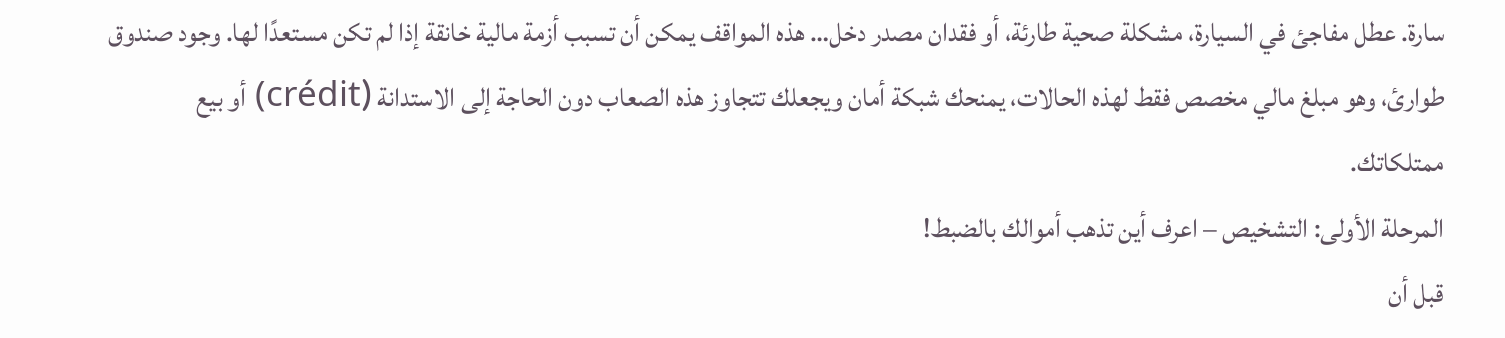سارة. عطل مفاجئ في السيارة، مشكلة صحية طارئة، أو فقدان مصدر دخل… هذه المواقف يمكن أن تسبب أزمة مالية خانقة إذا لم تكن مستعدًا لها. وجود صندوق طوارئ، وهو مبلغ مالي مخصص فقط لهذه الحالات، يمنحك شبكة أمان ويجعلك تتجاوز هذه الصعاب دون الحاجة إلى الاستدانة (crédit) أو بيع ممتلكاتك.
المرحلة الأولى: التشخيص – اعرف أين تذهب أموالك بالضبط!
قبل أن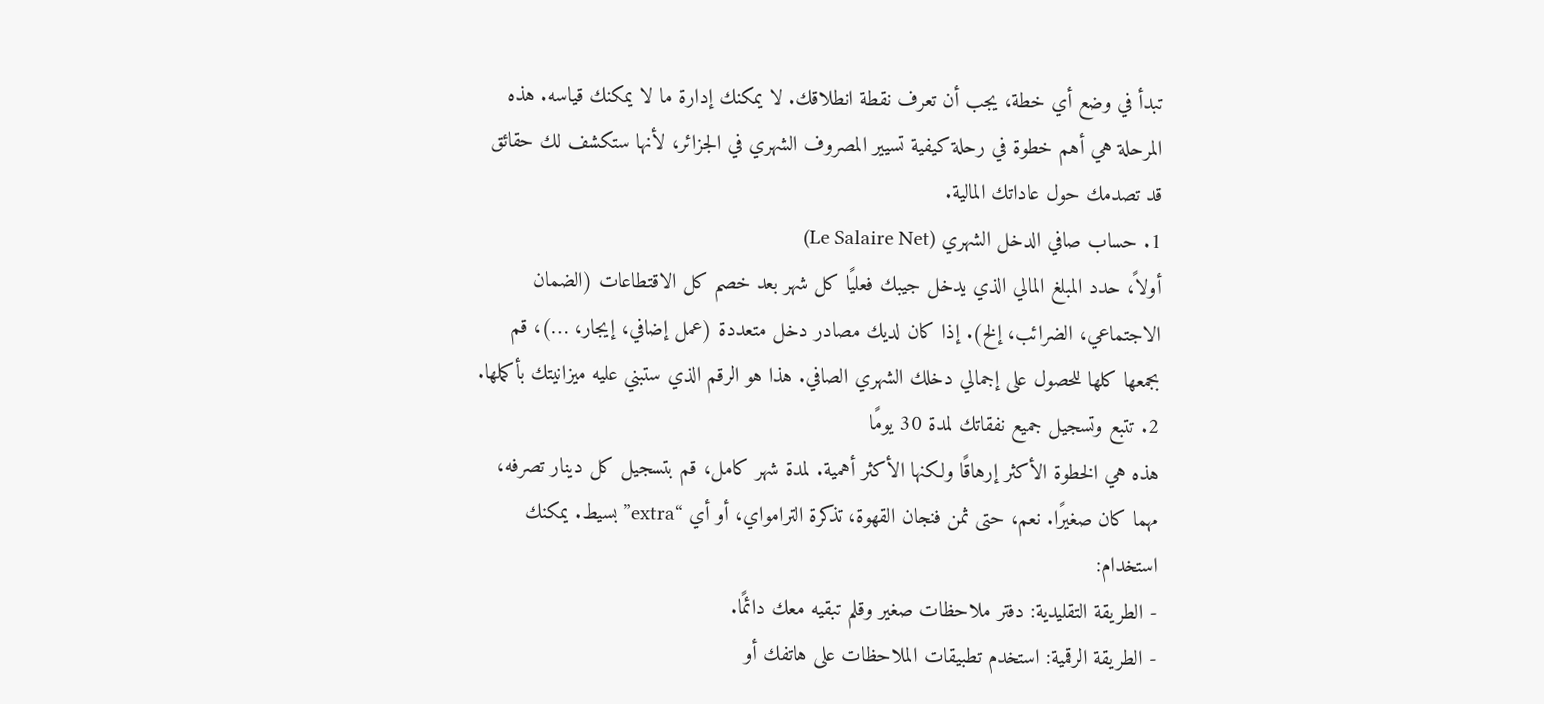تبدأ في وضع أي خطة، يجب أن تعرف نقطة انطلاقك. لا يمكنك إدارة ما لا يمكنك قياسه. هذه المرحلة هي أهم خطوة في رحلة كيفية تسيير المصروف الشهري في الجزائر، لأنها ستكشف لك حقائق قد تصدمك حول عاداتك المالية.
1. حساب صافي الدخل الشهري (Le Salaire Net)
أولاً، حدد المبلغ المالي الذي يدخل جيبك فعليًا كل شهر بعد خصم كل الاقتطاعات (الضمان الاجتماعي، الضرائب، إلخ). إذا كان لديك مصادر دخل متعددة (عمل إضافي، إيجار، …)، قم بجمعها كلها للحصول على إجمالي دخلك الشهري الصافي. هذا هو الرقم الذي ستبني عليه ميزانيتك بأكملها.
2. تتبع وتسجيل جميع نفقاتك لمدة 30 يومًا
هذه هي الخطوة الأكثر إرهاقًا ولكنها الأكثر أهمية. لمدة شهر كامل، قم بتسجيل كل دينار تصرفه، مهما كان صغيرًا. نعم، حتى ثمن فنجان القهوة، تذكرة الترامواي، أو أي “extra” بسيط. يمكنك استخدام:
- الطريقة التقليدية: دفتر ملاحظات صغير وقلم تبقيه معك دائمًا.
- الطريقة الرقمية: استخدم تطبيقات الملاحظات على هاتفك أو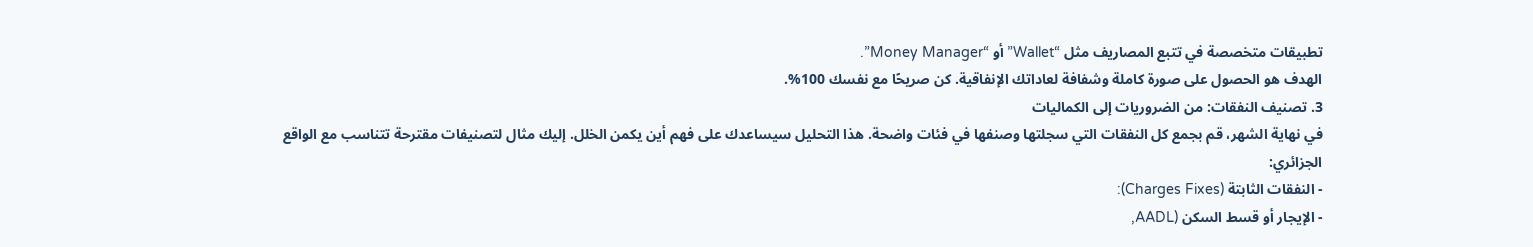تطبيقات متخصصة في تتبع المصاريف مثل “Wallet” أو “Money Manager”.
الهدف هو الحصول على صورة كاملة وشفافة لعاداتك الإنفاقية. كن صريحًا مع نفسك 100%.
3. تصنيف النفقات: من الضروريات إلى الكماليات
في نهاية الشهر، قم بجمع كل النفقات التي سجلتها وصنفها في فئات واضحة. هذا التحليل سيساعدك على فهم أين يكمن الخلل. إليك مثال لتصنيفات مقترحة تتناسب مع الواقع الجزائري:
- النفقات الثابتة (Charges Fixes):
- الإيجار أو قسط السكن (AADL,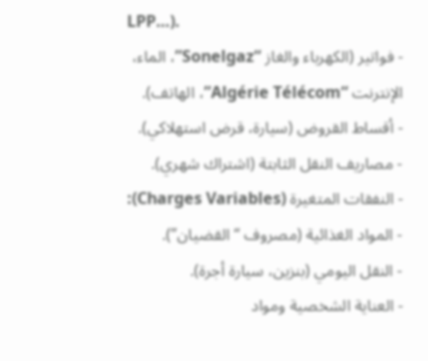LPP…).
- فواتير (الكهرباء والغاز “Sonelgaz”، الماء، الإنترنت “Algérie Télécom”، الهاتف).
- أقساط القروض (سيارة، قرض استهلاكي).
- مصاريف النقل الثابتة (اشتراك شهري).
- النفقات المتغيرة (Charges Variables):
- المواد الغذائية (مصروف “القضيان”).
- النقل اليومي (بنزين، سيارة أجرة).
- العناية الشخصية ومواد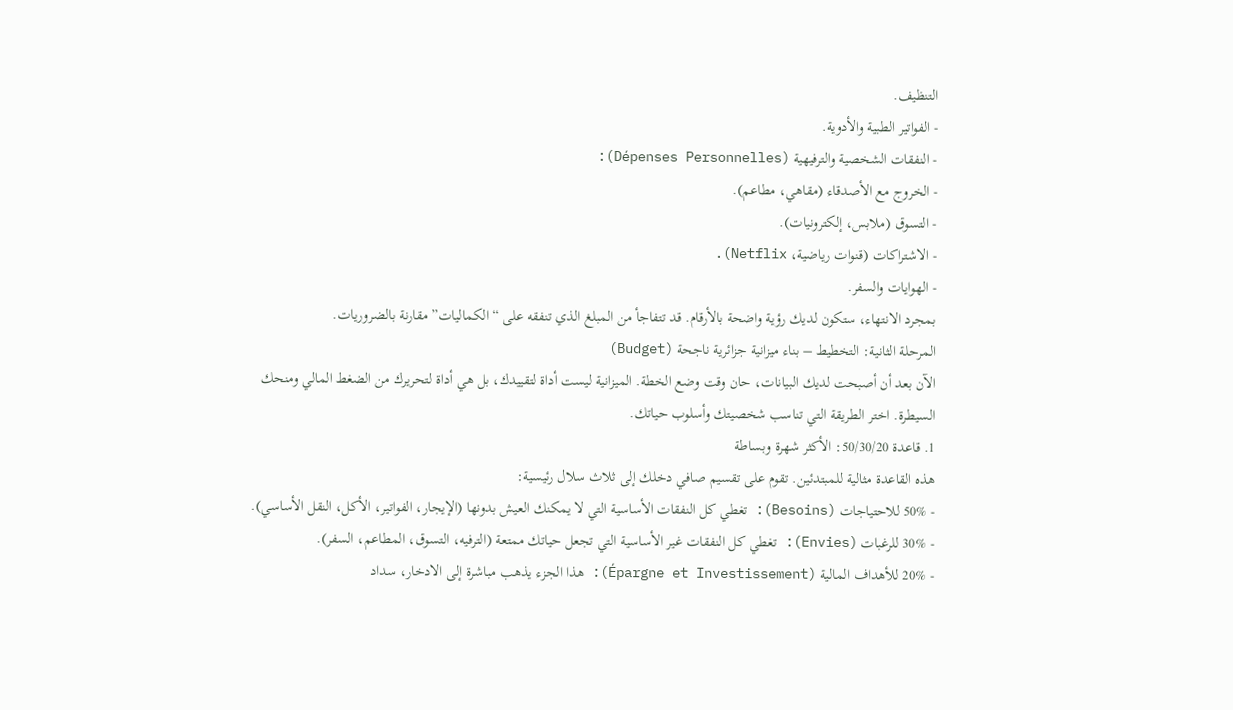التنظيف.
- الفواتير الطبية والأدوية.
- النفقات الشخصية والترفيهية (Dépenses Personnelles):
- الخروج مع الأصدقاء (مقاهي، مطاعم).
- التسوق (ملابس، إلكترونيات).
- الاشتراكات (قنوات رياضية، Netflix).
- الهوايات والسفر.
بمجرد الانتهاء، ستكون لديك رؤية واضحة بالأرقام. قد تتفاجأ من المبلغ الذي تنفقه على “الكماليات” مقارنة بالضروريات.
المرحلة الثانية: التخطيط – بناء ميزانية جزائرية ناجحة (Budget)
الآن بعد أن أصبحت لديك البيانات، حان وقت وضع الخطة. الميزانية ليست أداة لتقييدك، بل هي أداة لتحريرك من الضغط المالي ومنحك السيطرة. اختر الطريقة التي تناسب شخصيتك وأسلوب حياتك.
1. قاعدة 50/30/20: الأكثر شهرة وبساطة
هذه القاعدة مثالية للمبتدئين. تقوم على تقسيم صافي دخلك إلى ثلاث سلال رئيسية:
- 50% للاحتياجات (Besoins): تغطي كل النفقات الأساسية التي لا يمكنك العيش بدونها (الإيجار، الفواتير، الأكل، النقل الأساسي).
- 30% للرغبات (Envies): تغطي كل النفقات غير الأساسية التي تجعل حياتك ممتعة (الترفيه، التسوق، المطاعم، السفر).
- 20% للأهداف المالية (Épargne et Investissement): هذا الجزء يذهب مباشرة إلى الادخار، سداد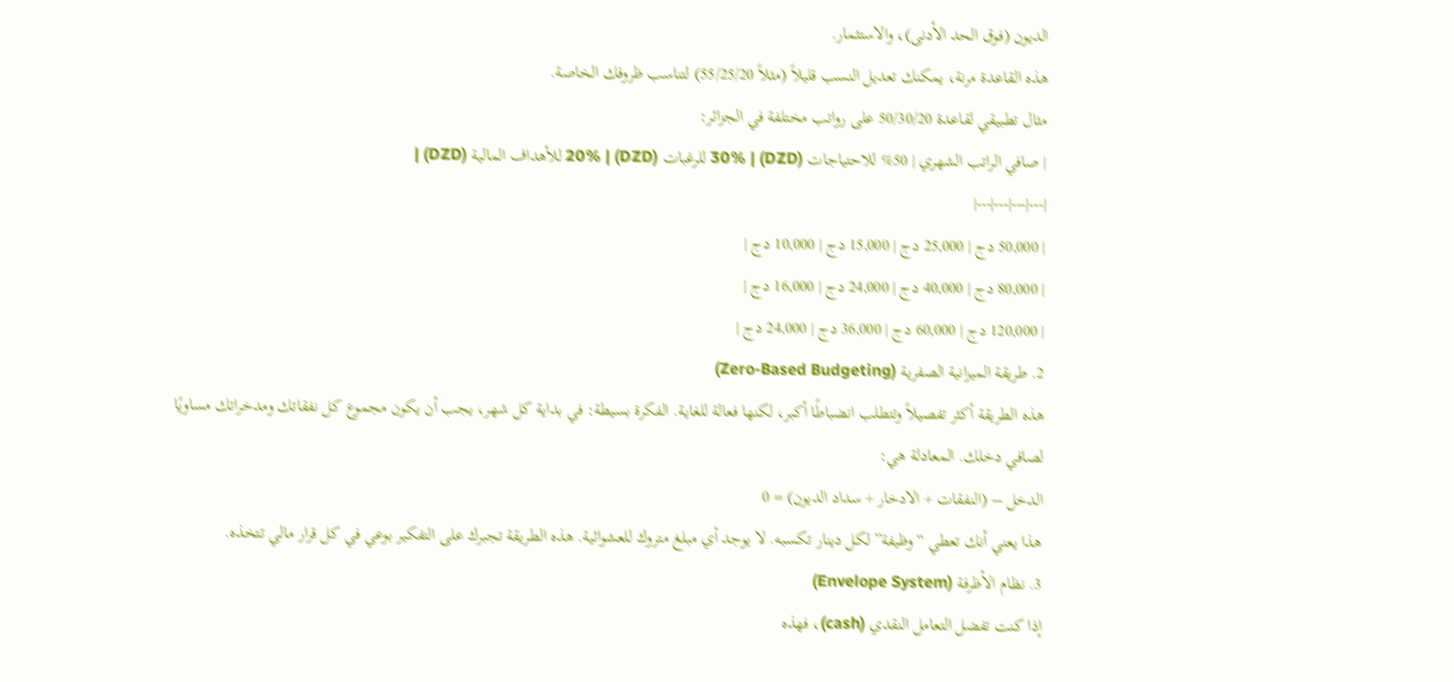الديون (فوق الحد الأدنى)، والاستثمار.
هذه القاعدة مرنة، يمكنك تعديل النسب قليلاً (مثلاً 55/25/20) لتناسب ظروفك الخاصة.
مثال تطبيقي لقاعدة 50/30/20 على رواتب مختلفة في الجزائر:
| صافي الراتب الشهري | 50% للاحتياجات (DZD) | 30% للرغبات (DZD) | 20% للأهداف المالية (DZD) |
|---|---|---|---|
| 50,000 دج | 25,000 دج | 15,000 دج | 10,000 دج |
| 80,000 دج | 40,000 دج | 24,000 دج | 16,000 دج |
| 120,000 دج | 60,000 دج | 36,000 دج | 24,000 دج |
2. طريقة الميزانية الصفرية (Zero-Based Budgeting)
هذه الطريقة أكثر تفصيلاً وتتطلب انضباطًا أكبر، لكنها فعالة للغاية. الفكرة بسيطة: في بداية كل شهر، يجب أن يكون مجموع كل نفقاتك ومدخراتك مساويًا لصافي دخلك. المعادلة هي:
الدخل – (النفقات + الادخار + سداد الديون) = 0
هذا يعني أنك تعطي “وظيفة” لكل دينار تكسبه. لا يوجد أي مبلغ متروك للعشوائية. هذه الطريقة تجبرك على التفكير بوعي في كل قرار مالي تتخذه.
3. نظام الأظرفة (Envelope System)
إذا كنت تفضل التعامل النقدي (cash)، فهذه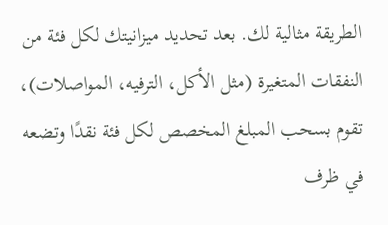الطريقة مثالية لك. بعد تحديد ميزانيتك لكل فئة من النفقات المتغيرة (مثل الأكل، الترفيه، المواصلات)، تقوم بسحب المبلغ المخصص لكل فئة نقدًا وتضعه في ظرف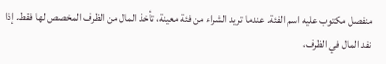منفصل مكتوب عليه اسم الفئة. عندما تريد الشراء من فئة معينة، تأخذ المال من الظرف المخصص لها فقط. إذا نفد المال في الظرف،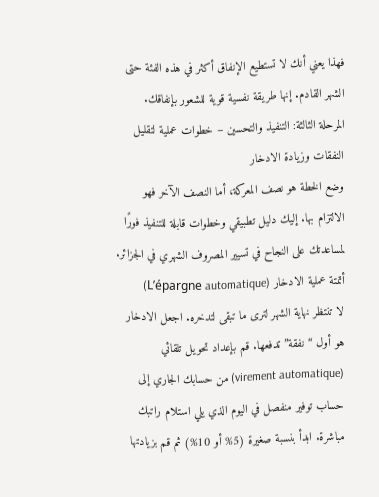فهذا يعني أنك لا تستطيع الإنفاق أكثر في هذه الفئة حتى الشهر القادم. إنها طريقة نفسية قوية للشعور بإنفاقك.
المرحلة الثالثة: التنفيذ والتحسين – خطوات عملية لتقليل النفقات وزيادة الادخار
وضع الخطة هو نصف المعركة، أما النصف الآخر فهو الالتزام بها. إليك دليل تطبيقي وخطوات قابلة للتنفيذ فورًا لمساعدتك على النجاح في تسيير المصروف الشهري في الجزائر.
أتمتة عملية الادخار (L’épargne automatique)
لا تنتظر نهاية الشهر لترى ما تبقى لتدخره. اجعل الادخار هو أول “نفقة” تدفعها. قم بإعداد تحويل تلقائي (virement automatique) من حسابك الجاري إلى حساب توفير منفصل في اليوم الذي يلي استلام راتبك مباشرة. ابدأ بنسبة صغيرة (5% أو 10%) ثم قم بزيادتها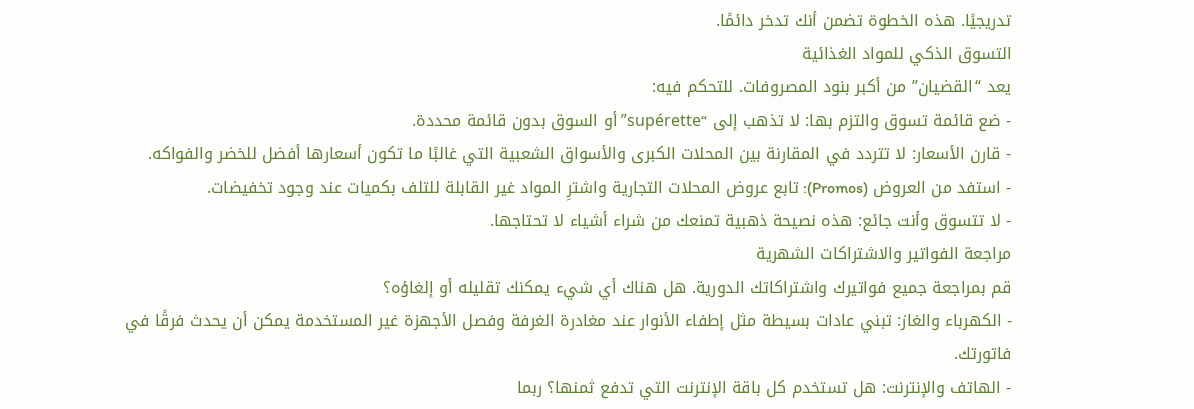تدريجيًا. هذه الخطوة تضمن أنك تدخر دائمًا.
التسوق الذكي للمواد الغذائية
يعد “القضيان” من أكبر بنود المصروفات. للتحكم فيه:
- ضع قائمة تسوق والتزم بها: لا تذهب إلى “supérette” أو السوق بدون قائمة محددة.
- قارن الأسعار: لا تتردد في المقارنة بين المحلات الكبرى والأسواق الشعبية التي غالبًا ما تكون أسعارها أفضل للخضر والفواكه.
- استفد من العروض (Promos): تابع عروض المحلات التجارية واشترِ المواد غير القابلة للتلف بكميات عند وجود تخفيضات.
- لا تتسوق وأنت جائع: هذه نصيحة ذهبية تمنعك من شراء أشياء لا تحتاجها.
مراجعة الفواتير والاشتراكات الشهرية
قم بمراجعة جميع فواتيرك واشتراكاتك الدورية. هل هناك أي شيء يمكنك تقليله أو إلغاؤه؟
- الكهرباء والغاز: تبني عادات بسيطة مثل إطفاء الأنوار عند مغادرة الغرفة وفصل الأجهزة غير المستخدمة يمكن أن يحدث فرقًا في فاتورتك.
- الهاتف والإنترنت: هل تستخدم كل باقة الإنترنت التي تدفع ثمنها؟ ربما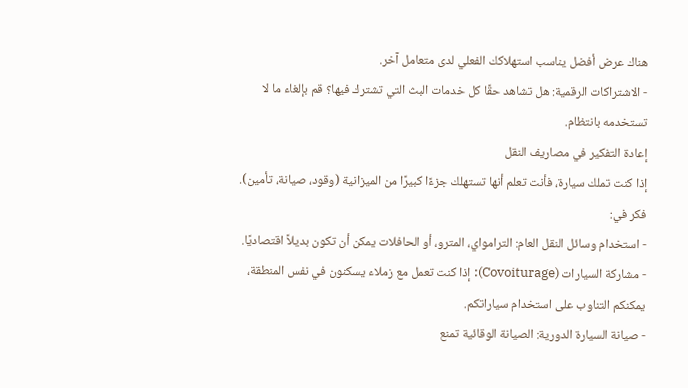هناك عرض أفضل يناسب استهلاكك الفعلي لدى متعامل آخر.
- الاشتراكات الرقمية: هل تشاهد حقًا كل خدمات البث التي تشترك فيها؟ قم بإلغاء ما لا تستخدمه بانتظام.
إعادة التفكير في مصاريف النقل
إذا كنت تملك سيارة، فأنت تعلم أنها تستهلك جزءًا كبيرًا من الميزانية (وقود، صيانة، تأمين). فكر في:
- استخدام وسائل النقل العام: الترامواي، المترو، أو الحافلات يمكن أن تكون بديلاً اقتصاديًا.
- مشاركة السيارات (Covoiturage): إذا كنت تعمل مع زملاء يسكنون في نفس المنطقة، يمكنكم التناوب على استخدام سياراتكم.
- صيانة السيارة الدورية: الصيانة الوقائية تمنع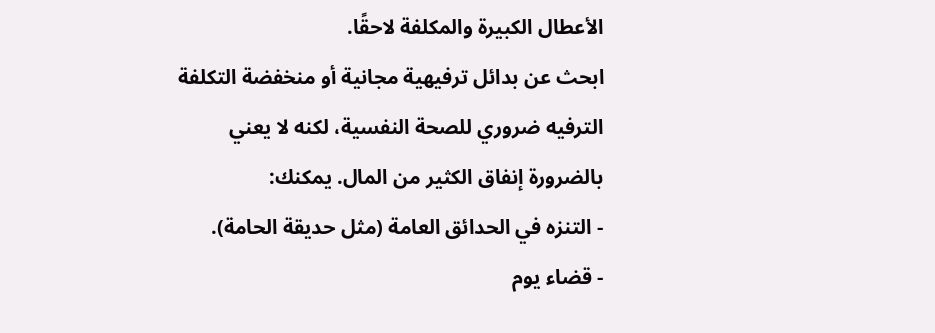الأعطال الكبيرة والمكلفة لاحقًا.
ابحث عن بدائل ترفيهية مجانية أو منخفضة التكلفة
الترفيه ضروري للصحة النفسية، لكنه لا يعني بالضرورة إنفاق الكثير من المال. يمكنك:
- التنزه في الحدائق العامة (مثل حديقة الحامة).
- قضاء يوم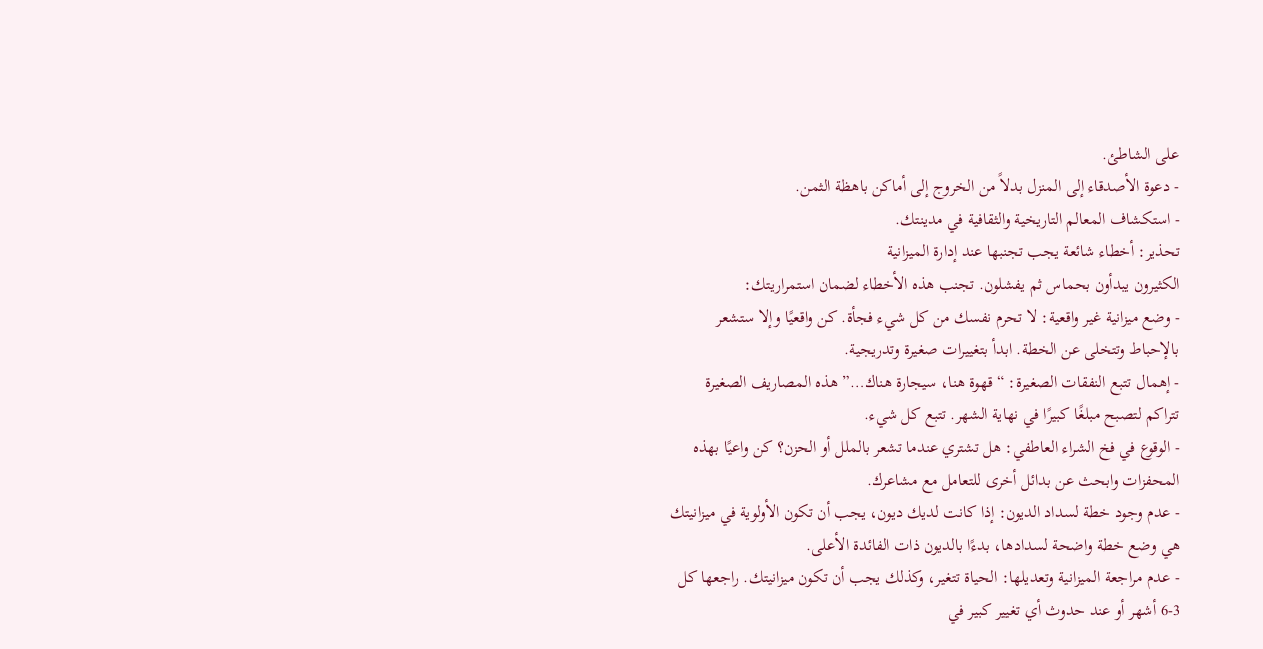على الشاطئ.
- دعوة الأصدقاء إلى المنزل بدلاً من الخروج إلى أماكن باهظة الثمن.
- استكشاف المعالم التاريخية والثقافية في مدينتك.
تحذير: أخطاء شائعة يجب تجنبها عند إدارة الميزانية
الكثيرون يبدأون بحماس ثم يفشلون. تجنب هذه الأخطاء لضمان استمراريتك:
- وضع ميزانية غير واقعية: لا تحرم نفسك من كل شيء فجأة. كن واقعيًا وإلا ستشعر بالإحباط وتتخلى عن الخطة. ابدأ بتغييرات صغيرة وتدريجية.
- إهمال تتبع النفقات الصغيرة: “قهوة هنا، سيجارة هناك…” هذه المصاريف الصغيرة تتراكم لتصبح مبلغًا كبيرًا في نهاية الشهر. تتبع كل شيء.
- الوقوع في فخ الشراء العاطفي: هل تشتري عندما تشعر بالملل أو الحزن؟ كن واعيًا بهذه المحفزات وابحث عن بدائل أخرى للتعامل مع مشاعرك.
- عدم وجود خطة لسداد الديون: إذا كانت لديك ديون، يجب أن تكون الأولوية في ميزانيتك هي وضع خطة واضحة لسدادها، بدءًا بالديون ذات الفائدة الأعلى.
- عدم مراجعة الميزانية وتعديلها: الحياة تتغير، وكذلك يجب أن تكون ميزانيتك. راجعها كل 3-6 أشهر أو عند حدوث أي تغيير كبير في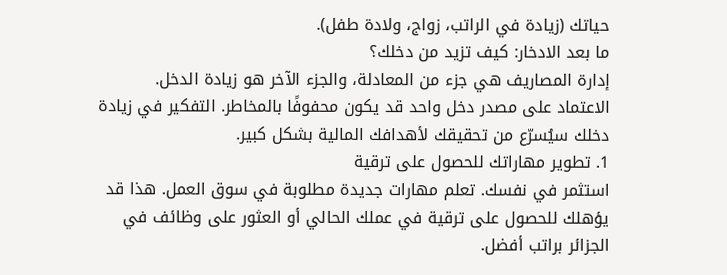حياتك (زيادة في الراتب، زواج، ولادة طفل).
ما بعد الادخار: كيف تزيد من دخلك؟
إدارة المصاريف هي جزء من المعادلة، والجزء الآخر هو زيادة الدخل. الاعتماد على مصدر دخل واحد قد يكون محفوفًا بالمخاطر. التفكير في زيادة دخلك سيُسرّع من تحقيقك لأهدافك المالية بشكل كبير.
1. تطوير مهاراتك للحصول على ترقية
استثمر في نفسك. تعلم مهارات جديدة مطلوبة في سوق العمل. هذا قد يؤهلك للحصول على ترقية في عملك الحالي أو العثور على وظائف في الجزائر براتب أفضل.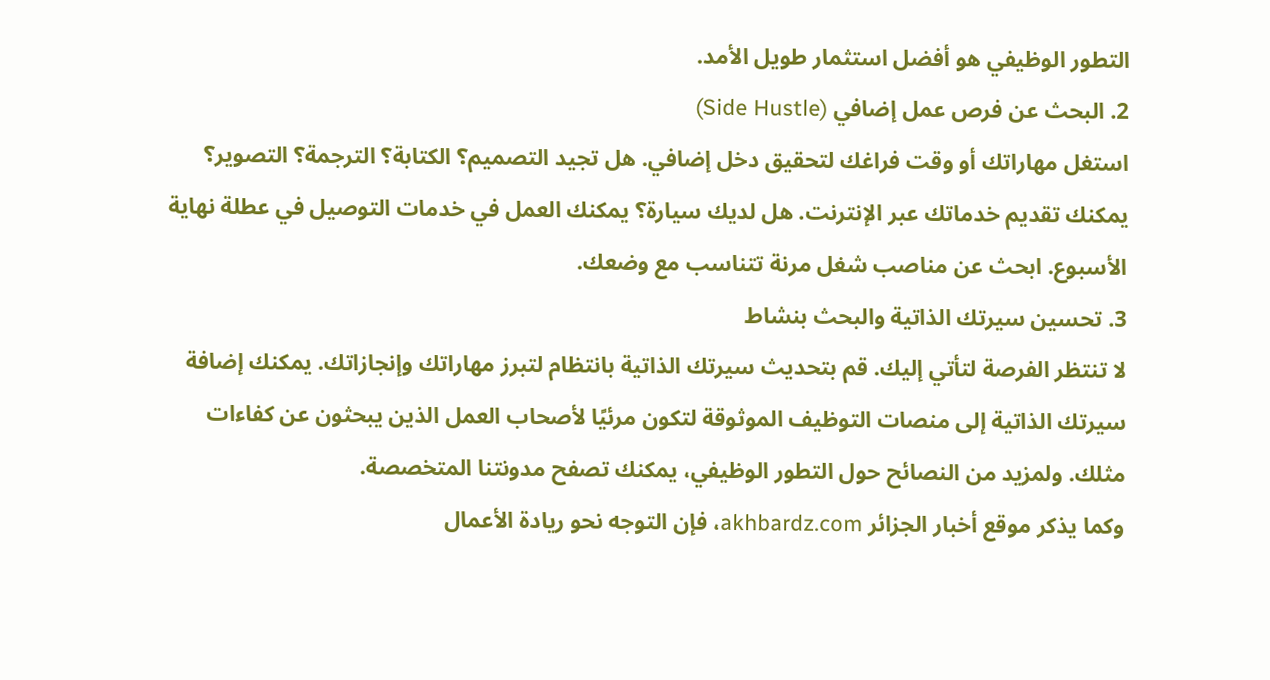التطور الوظيفي هو أفضل استثمار طويل الأمد.
2. البحث عن فرص عمل إضافي (Side Hustle)
استغل مهاراتك أو وقت فراغك لتحقيق دخل إضافي. هل تجيد التصميم؟ الكتابة؟ الترجمة؟ التصوير؟ يمكنك تقديم خدماتك عبر الإنترنت. هل لديك سيارة؟ يمكنك العمل في خدمات التوصيل في عطلة نهاية الأسبوع. ابحث عن مناصب شغل مرنة تتناسب مع وضعك.
3. تحسين سيرتك الذاتية والبحث بنشاط
لا تنتظر الفرصة لتأتي إليك. قم بتحديث سيرتك الذاتية بانتظام لتبرز مهاراتك وإنجازاتك. يمكنك إضافة سيرتك الذاتية إلى منصات التوظيف الموثوقة لتكون مرئيًا لأصحاب العمل الذين يبحثون عن كفاءات مثلك. ولمزيد من النصائح حول التطور الوظيفي، يمكنك تصفح مدونتنا المتخصصة.
وكما يذكر موقع أخبار الجزائر akhbardz.com، فإن التوجه نحو ريادة الأعمال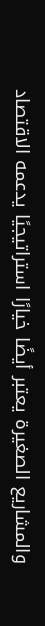والمشاريع الصغيرة يعتبر أيضًا خيارًا استراتيجيًا يدعمه الاقتصاد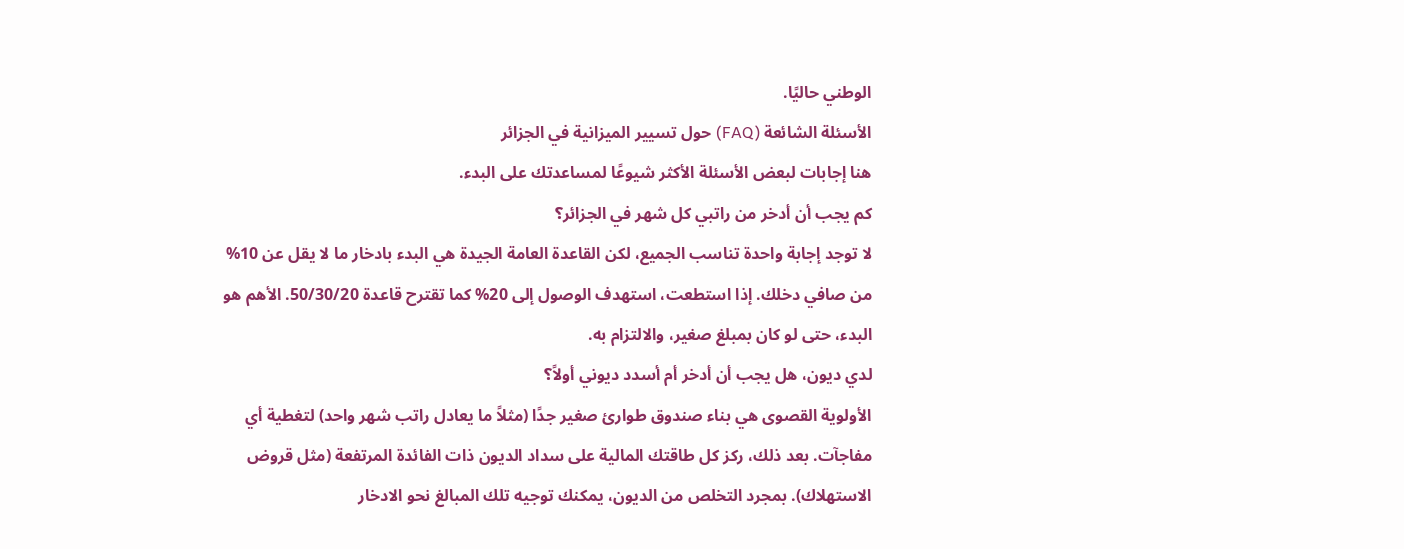الوطني حاليًا.
الأسئلة الشائعة (FAQ) حول تسيير الميزانية في الجزائر
هنا إجابات لبعض الأسئلة الأكثر شيوعًا لمساعدتك على البدء.
كم يجب أن أدخر من راتبي كل شهر في الجزائر؟
لا توجد إجابة واحدة تناسب الجميع، لكن القاعدة العامة الجيدة هي البدء بادخار ما لا يقل عن 10% من صافي دخلك. إذا استطعت، استهدف الوصول إلى 20% كما تقترح قاعدة 50/30/20. الأهم هو البدء، حتى لو كان بمبلغ صغير، والالتزام به.
لدي ديون، هل يجب أن أدخر أم أسدد ديوني أولاً؟
الأولوية القصوى هي بناء صندوق طوارئ صغير جدًا (مثلاً ما يعادل راتب شهر واحد) لتغطية أي مفاجآت. بعد ذلك، ركز كل طاقتك المالية على سداد الديون ذات الفائدة المرتفعة (مثل قروض الاستهلاك). بمجرد التخلص من الديون، يمكنك توجيه تلك المبالغ نحو الادخار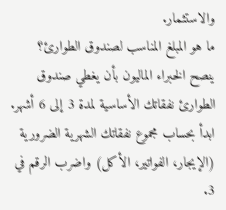والاستثمار.
ما هو المبلغ المناسب لصندوق الطوارئ؟
ينصح الخبراء الماليون بأن يغطي صندوق الطوارئ نفقاتك الأساسية لمدة 3 إلى 6 أشهر. ابدأ بحساب مجموع نفقاتك الشهرية الضرورية (الإيجار، الفواتير، الأكل) واضرب الرقم في 3.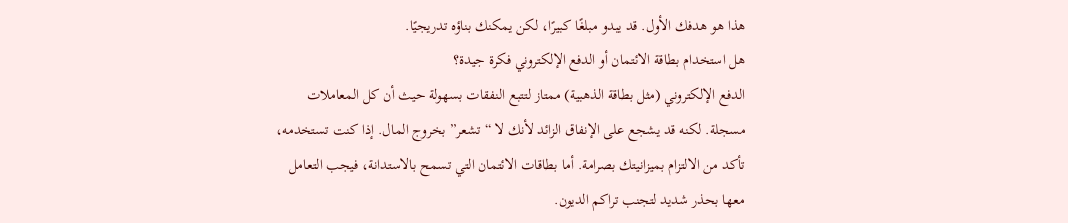هذا هو هدفك الأول. قد يبدو مبلغًا كبيرًا، لكن يمكنك بناؤه تدريجيًا.
هل استخدام بطاقة الائتمان أو الدفع الإلكتروني فكرة جيدة؟
الدفع الإلكتروني (مثل بطاقة الذهبية) ممتاز لتتبع النفقات بسهولة حيث أن كل المعاملات مسجلة. لكنه قد يشجع على الإنفاق الزائد لأنك لا “تشعر” بخروج المال. إذا كنت تستخدمه، تأكد من الالتزام بميزانيتك بصرامة. أما بطاقات الائتمان التي تسمح بالاستدانة، فيجب التعامل معها بحذر شديد لتجنب تراكم الديون.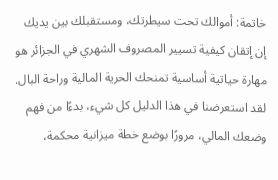خاتمة: أموالك تحت سيطرتك، ومستقبلك بين يديك
إن إتقان كيفية تسيير المصروف الشهري في الجزائر هو مهارة حياتية أساسية تمنحك الحرية المالية وراحة البال. لقد استعرضنا في هذا الدليل كل شيء، بدءًا من فهم وضعك المالي، مرورًا بوضع خطة ميزانية محكمة،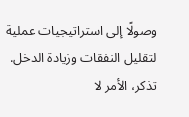وصولًا إلى استراتيجيات عملية لتقليل النفقات وزيادة الدخل.
تذكر، الأمر لا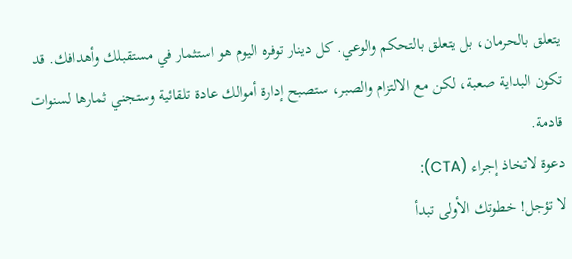يتعلق بالحرمان، بل يتعلق بالتحكم والوعي. كل دينار توفره اليوم هو استثمار في مستقبلك وأهدافك. قد تكون البداية صعبة، لكن مع الالتزام والصبر، ستصبح إدارة أموالك عادة تلقائية وستجني ثمارها لسنوات قادمة.
دعوة لاتخاذ إجراء (CTA):
لا تؤجل! خطوتك الأولى تبدأ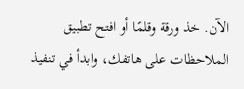الآن. خذ ورقة وقلمًا أو افتح تطبيق الملاحظات على هاتفك، وابدأ في تنفيذ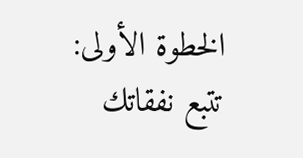الخطوة الأولى: تتبع نفقاتك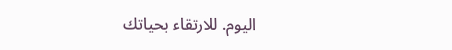اليوم. للارتقاء بحياتك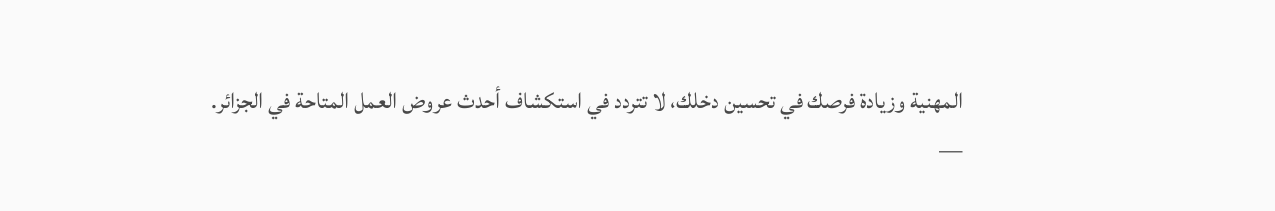المهنية وزيادة فرصك في تحسين دخلك، لا تتردد في استكشاف أحدث عروض العمل المتاحة في الجزائر.
—